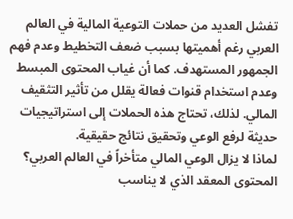تفشل العديد من حملات التوعية المالية في العالم العربي رغم أهميتها بسبب ضعف التخطيط وعدم فهم الجمهور المستهدف. كما أن غياب المحتوى المبسط وعدم استخدام قنوات فعالة يقلل من تأثير التثقيف المالي. لذلك، تحتاج هذه الحملات إلى استراتيجيات حديثة لرفع الوعي وتحقيق نتائج حقيقية.
لماذا لا يزال الوعي المالي متأخراً في العالم العربي؟
المحتوى المعقد الذي لا يناسب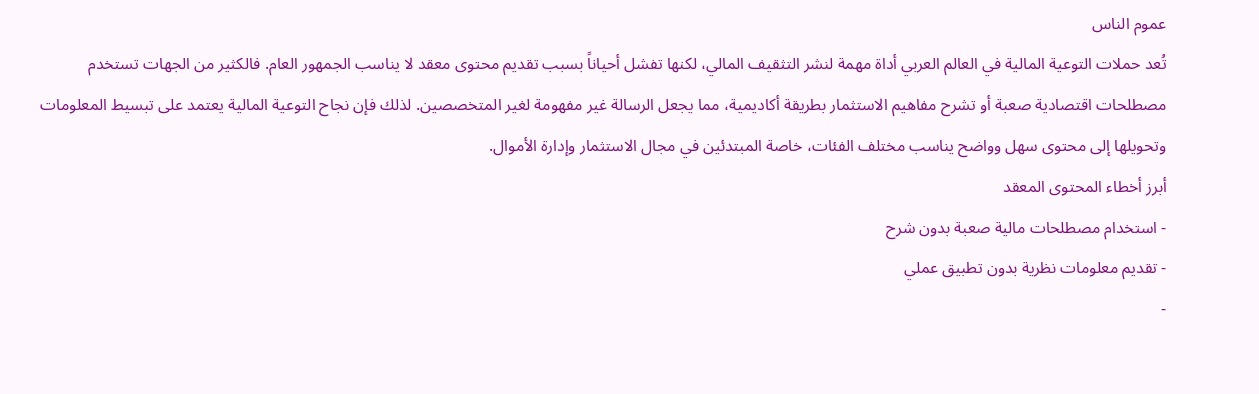عموم الناس
تُعد حملات التوعية المالية في العالم العربي أداة مهمة لنشر التثقيف المالي، لكنها تفشل أحياناً بسبب تقديم محتوى معقد لا يناسب الجمهور العام. فالكثير من الجهات تستخدم مصطلحات اقتصادية صعبة أو تشرح مفاهيم الاستثمار بطريقة أكاديمية، مما يجعل الرسالة غير مفهومة لغير المتخصصين. لذلك فإن نجاح التوعية المالية يعتمد على تبسيط المعلومات وتحويلها إلى محتوى سهل وواضح يناسب مختلف الفئات، خاصة المبتدئين في مجال الاستثمار وإدارة الأموال.
أبرز أخطاء المحتوى المعقد
- استخدام مصطلحات مالية صعبة بدون شرح
- تقديم معلومات نظرية بدون تطبيق عملي
-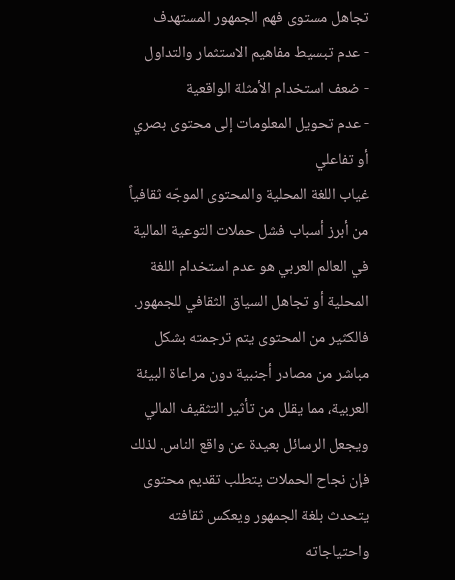تجاهل مستوى فهم الجمهور المستهدف
- عدم تبسيط مفاهيم الاستثمار والتداول
- ضعف استخدام الأمثلة الواقعية
- عدم تحويل المعلومات إلى محتوى بصري أو تفاعلي
غياب اللغة المحلية والمحتوى الموجّه ثقافياً
من أبرز أسباب فشل حملات التوعية المالية في العالم العربي هو عدم استخدام اللغة المحلية أو تجاهل السياق الثقافي للجمهور. فالكثير من المحتوى يتم ترجمته بشكل مباشر من مصادر أجنبية دون مراعاة البيئة العربية، مما يقلل من تأثير التثقيف المالي ويجعل الرسائل بعيدة عن واقع الناس. لذلك فإن نجاح الحملات يتطلب تقديم محتوى يتحدث بلغة الجمهور ويعكس ثقافته واحتياجاته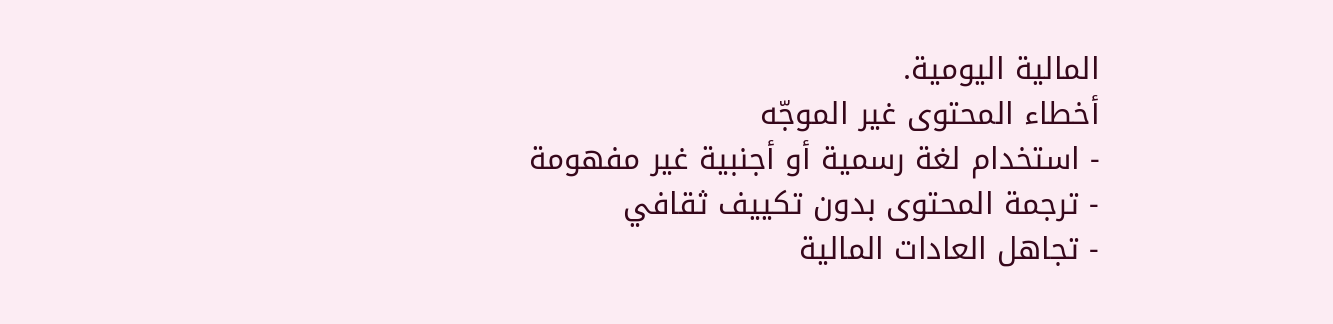المالية اليومية.
أخطاء المحتوى غير الموجّه
- استخدام لغة رسمية أو أجنبية غير مفهومة
- ترجمة المحتوى بدون تكييف ثقافي
- تجاهل العادات المالية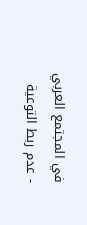في المجتمع العربي
- عدم ربط التوعية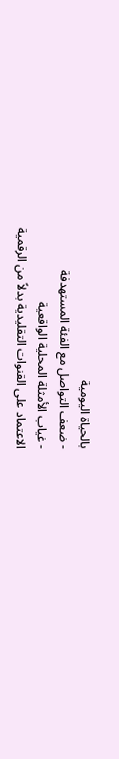بالحياة اليومية
- ضعف التواصل مع الفئة المستهدفة
- غياب الأمثلة المحلية الواقعية
الاعتماد على القنوات التقليدية بدلاً من الرقمية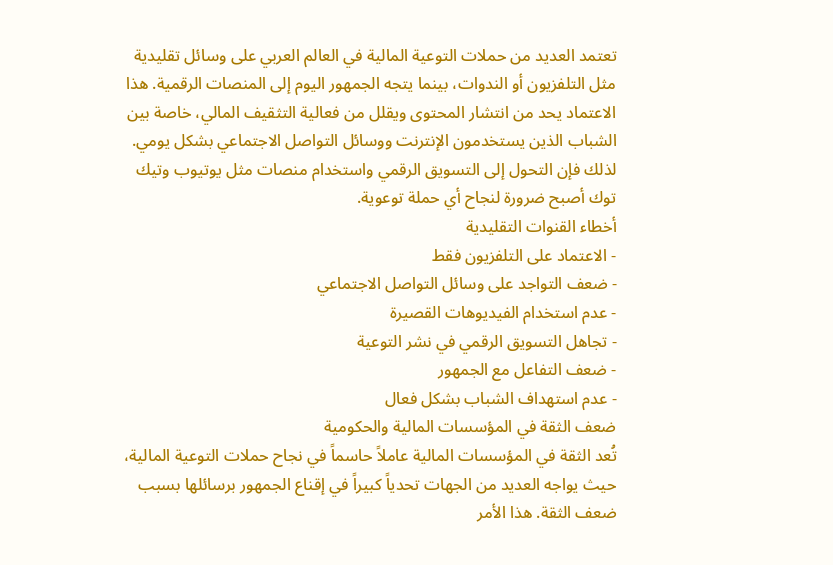تعتمد العديد من حملات التوعية المالية في العالم العربي على وسائل تقليدية مثل التلفزيون أو الندوات، بينما يتجه الجمهور اليوم إلى المنصات الرقمية. هذا الاعتماد يحد من انتشار المحتوى ويقلل من فعالية التثقيف المالي، خاصة بين الشباب الذين يستخدمون الإنترنت ووسائل التواصل الاجتماعي بشكل يومي. لذلك فإن التحول إلى التسويق الرقمي واستخدام منصات مثل يوتيوب وتيك توك أصبح ضرورة لنجاح أي حملة توعوية.
أخطاء القنوات التقليدية
- الاعتماد على التلفزيون فقط
- ضعف التواجد على وسائل التواصل الاجتماعي
- عدم استخدام الفيديوهات القصيرة
- تجاهل التسويق الرقمي في نشر التوعية
- ضعف التفاعل مع الجمهور
- عدم استهداف الشباب بشكل فعال
ضعف الثقة في المؤسسات المالية والحكومية
تُعد الثقة في المؤسسات المالية عاملاً حاسماً في نجاح حملات التوعية المالية، حيث يواجه العديد من الجهات تحدياً كبيراً في إقناع الجمهور برسائلها بسبب ضعف الثقة. هذا الأمر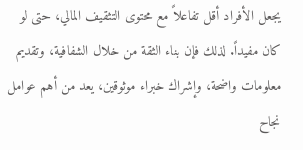يجعل الأفراد أقل تفاعلاً مع محتوى التثقيف المالي، حتى لو كان مفيداً. لذلك فإن بناء الثقة من خلال الشفافية، وتقديم معلومات واضحة، وإشراك خبراء موثوقين، يعد من أهم عوامل نجاح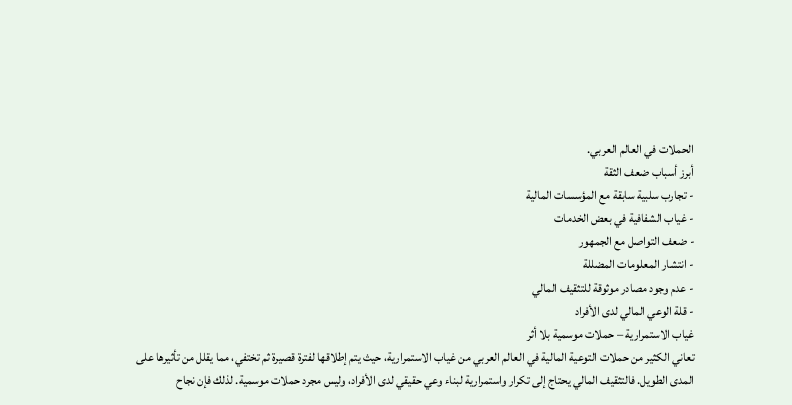الحملات في العالم العربي.
أبرز أسباب ضعف الثقة
- تجارب سلبية سابقة مع المؤسسات المالية
- غياب الشفافية في بعض الخدمات
- ضعف التواصل مع الجمهور
- انتشار المعلومات المضللة
- عدم وجود مصادر موثوقة للتثقيف المالي
- قلة الوعي المالي لدى الأفراد
غياب الاستمرارية – حملات موسمية بلا أثر
تعاني الكثير من حملات التوعية المالية في العالم العربي من غياب الاستمرارية، حيث يتم إطلاقها لفترة قصيرة ثم تختفي، مما يقلل من تأثيرها على المدى الطويل. فالتثقيف المالي يحتاج إلى تكرار واستمرارية لبناء وعي حقيقي لدى الأفراد، وليس مجرد حملات موسمية. لذلك فإن نجاح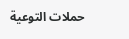حملات التوعية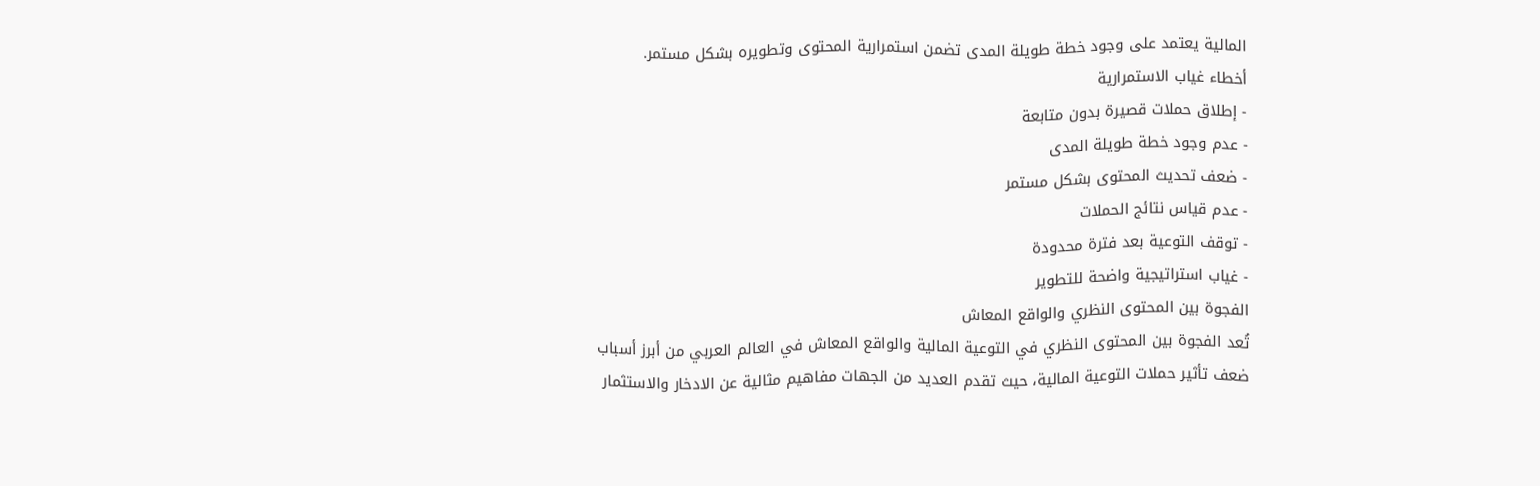المالية يعتمد على وجود خطة طويلة المدى تضمن استمرارية المحتوى وتطويره بشكل مستمر.
أخطاء غياب الاستمرارية
- إطلاق حملات قصيرة بدون متابعة
- عدم وجود خطة طويلة المدى
- ضعف تحديث المحتوى بشكل مستمر
- عدم قياس نتائج الحملات
- توقف التوعية بعد فترة محدودة
- غياب استراتيجية واضحة للتطوير
الفجوة بين المحتوى النظري والواقع المعاش
تُعد الفجوة بين المحتوى النظري في التوعية المالية والواقع المعاش في العالم العربي من أبرز أسباب ضعف تأثير حملات التوعية المالية، حيث تقدم العديد من الجهات مفاهيم مثالية عن الادخار والاستثمار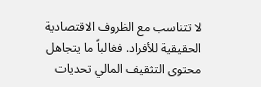لا تتناسب مع الظروف الاقتصادية الحقيقية للأفراد. فغالباً ما يتجاهل محتوى التثقيف المالي تحديات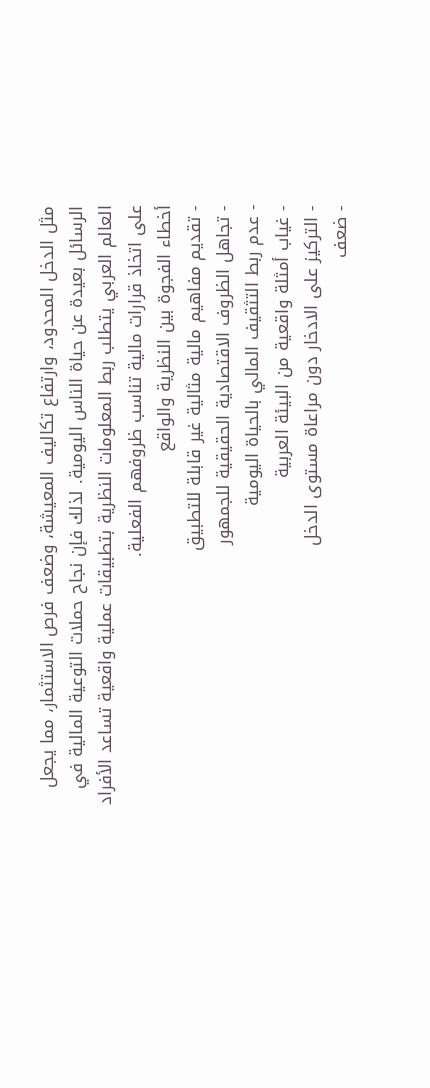مثل الدخل المحدود، وارتفاع تكاليف المعيشة، وضعف فرص الاستثمار، مما يجعل الرسائل بعيدة عن حياة الناس اليومية. لذلك فإن نجاح حملات التوعية المالية في العالم العربي يتطلب ربط المعلومات النظرية بتطبيقات عملية واقعية تساعد الأفراد على اتخاذ قرارات مالية تناسب ظروفهم الفعلية.
أخطاء الفجوة بين النظرية والواقع
- تقديم مفاهيم مالية مثالية غير قابلة للتطبيق
- تجاهل الظروف الاقتصادية الحقيقية للجمهور
- عدم ربط التثقيف المالي بالحياة اليومية
- غياب أمثلة واقعية من البيئة العربية
- التركيز على الادخار دون مراعاة مستوى الدخل
- ضعف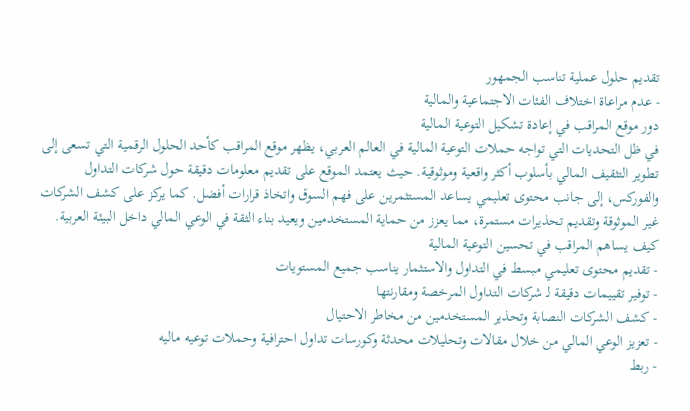تقديم حلول عملية تناسب الجمهور
- عدم مراعاة اختلاف الفئات الاجتماعية والمالية
دور موقع المراقب في إعادة تشكيل التوعية المالية
في ظل التحديات التي تواجه حملات التوعية المالية في العالم العربي، يظهر موقع المراقب كأحد الحلول الرقمية التي تسعى إلى تطوير التثقيف المالي بأسلوب أكثر واقعية وموثوقية. حيث يعتمد الموقع على تقديم معلومات دقيقة حول شركات التداول والفوركس، إلى جانب محتوى تعليمي يساعد المستثمرين على فهم السوق واتخاذ قرارات أفضل. كما يركز على كشف الشركات غير الموثوقة وتقديم تحذيرات مستمرة، مما يعزز من حماية المستخدمين ويعيد بناء الثقة في الوعي المالي داخل البيئة العربية.
كيف يساهم المراقب في تحسين التوعية المالية
- تقديم محتوى تعليمي مبسط في التداول والاستثمار يناسب جميع المستويات
- توفير تقييمات دقيقة لـ شركات التداول المرخصة ومقارنتها
- كشف الشركات النصابة وتحذير المستخدمين من مخاطر الاحتيال
- تعزيز الوعي المالي من خلال مقالات وتحليلات محدثة وكورسات تداول احترافية وحملات توعيه ماليه
- ربط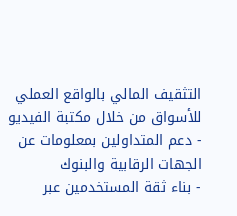التثقيف المالي بالواقع العملي للأسواق من خلال مكتبة الفيديو
- دعم المتداولين بمعلومات عن الجهات الرقابية والبنوك
- بناء ثقة المستخدمين عبر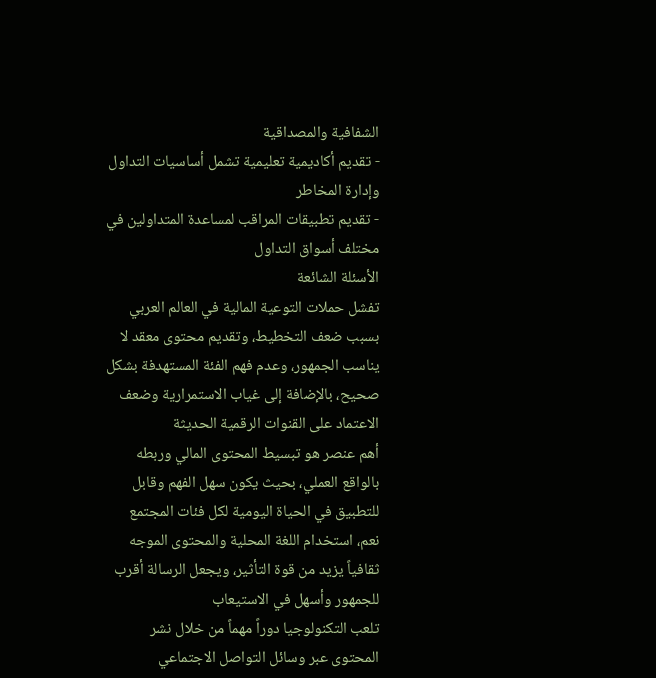الشفافية والمصداقية
- تقديم أكاديمية تعليمية تشمل أساسيات التداول وإدارة المخاطر
- تقديم تطبيقات المراقب لمساعدة المتداولين في مختلف أسواق التداول
الأسئلة الشائعة
تفشل حملات التوعية المالية في العالم العربي بسبب ضعف التخطيط، وتقديم محتوى معقد لا يناسب الجمهور، وعدم فهم الفئة المستهدفة بشكل صحيح، بالإضافة إلى غياب الاستمرارية وضعف الاعتماد على القنوات الرقمية الحديثة
أهم عنصر هو تبسيط المحتوى المالي وربطه بالواقع العملي، بحيث يكون سهل الفهم وقابل للتطبيق في الحياة اليومية لكل فئات المجتمع
نعم، استخدام اللغة المحلية والمحتوى الموجه ثقافياً يزيد من قوة التأثير، ويجعل الرسالة أقرب للجمهور وأسهل في الاستيعاب
تلعب التكنولوجيا دوراً مهماً من خلال نشر المحتوى عبر وسائل التواصل الاجتماعي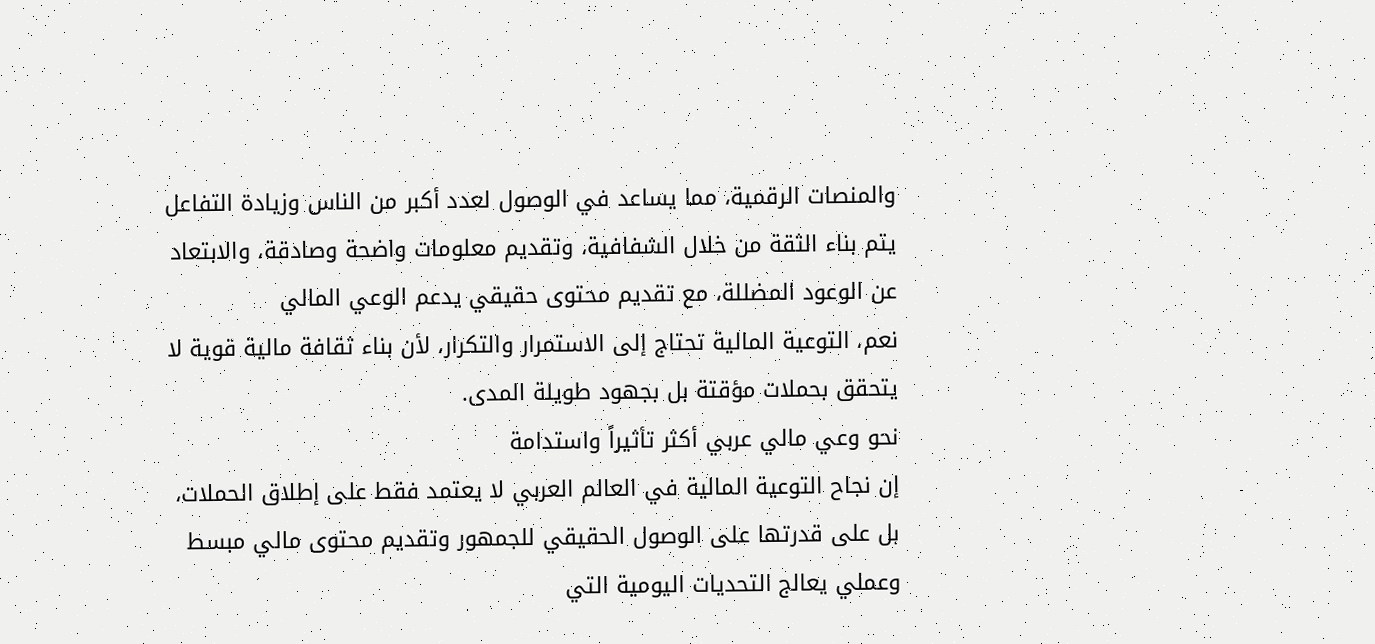والمنصات الرقمية، مما يساعد في الوصول لعدد أكبر من الناس وزيادة التفاعل
يتم بناء الثقة من خلال الشفافية، وتقديم معلومات واضحة وصادقة، والابتعاد عن الوعود المضللة، مع تقديم محتوى حقيقي يدعم الوعي المالي
نعم، التوعية المالية تحتاج إلى الاستمرار والتكرار، لأن بناء ثقافة مالية قوية لا يتحقق بحملات مؤقتة بل بجهود طويلة المدى.
نحو وعي مالي عربي أكثر تأثيراً واستدامة
إن نجاح التوعية المالية في العالم العربي لا يعتمد فقط على إطلاق الحملات، بل على قدرتها على الوصول الحقيقي للجمهور وتقديم محتوى مالي مبسط وعملي يعالج التحديات اليومية التي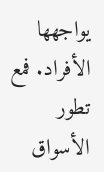يواجهها الأفراد. فمع تطور الأسواق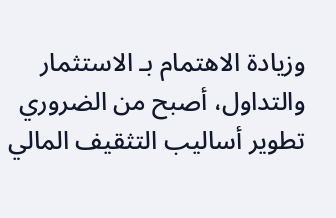وزيادة الاهتمام بـ الاستثمار والتداول، أصبح من الضروري تطوير أساليب التثقيف المالي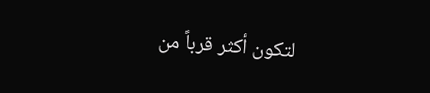لتكون أكثر قرباً من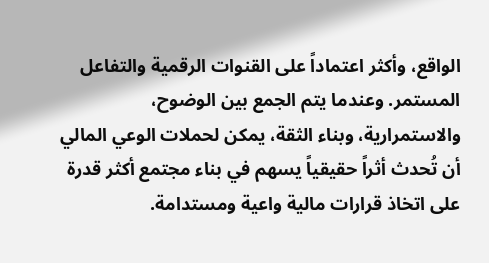الواقع، وأكثر اعتماداً على القنوات الرقمية والتفاعل المستمر. وعندما يتم الجمع بين الوضوح، والاستمرارية، وبناء الثقة، يمكن لحملات الوعي المالي أن تُحدث أثراً حقيقياً يسهم في بناء مجتمع أكثر قدرة على اتخاذ قرارات مالية واعية ومستدامة.